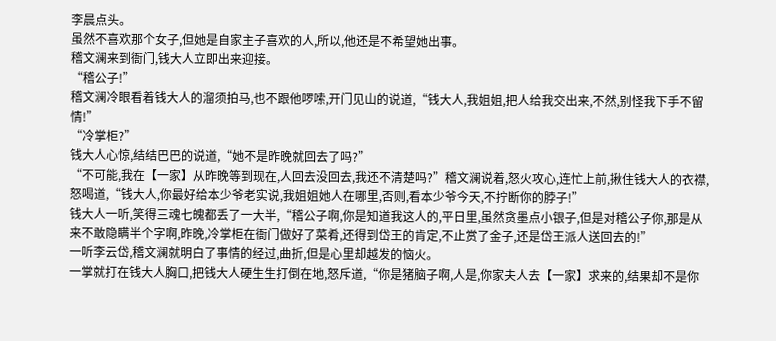李晨点头。
虽然不喜欢那个女子,但她是自家主子喜欢的人,所以,他还是不希望她出事。
稽文澜来到衙门,钱大人立即出来迎接。
“稽公子!”
稽文澜冷眼看着钱大人的溜须拍马,也不跟他啰嗦,开门见山的说道,“钱大人,我姐姐,把人给我交出来,不然,别怪我下手不留情!”
“冷掌柜?”
钱大人心惊,结结巴巴的说道,“她不是昨晚就回去了吗?”
“不可能,我在【一家】从昨晚等到现在,人回去没回去,我还不清楚吗?”稽文澜说着,怒火攻心,连忙上前,揪住钱大人的衣襟,怒喝道,“钱大人,你最好给本少爷老实说,我姐姐她人在哪里,否则,看本少爷今天,不拧断你的脖子!”
钱大人一听,笑得三魂七魄都丢了一大半,“稽公子啊,你是知道我这人的,平日里,虽然贪墨点小银子,但是对稽公子你,那是从来不敢隐瞒半个字啊,昨晚,冷掌柜在衙门做好了菜肴,还得到岱王的肯定,不止赏了金子,还是岱王派人送回去的!”
一听李云岱,稽文澜就明白了事情的经过,曲折,但是心里却越发的恼火。
一掌就打在钱大人胸口,把钱大人硬生生打倒在地,怒斥道,“你是猪脑子啊,人是,你家夫人去【一家】求来的,结果却不是你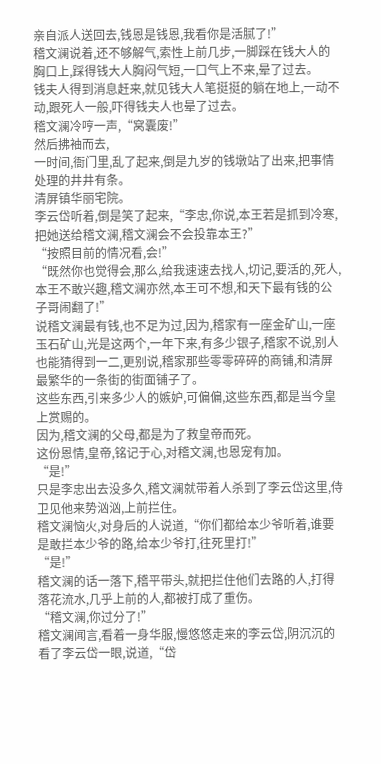亲自派人送回去,钱恩是钱恩,我看你是活腻了!”
稽文澜说着,还不够解气,索性上前几步,一脚踩在钱大人的胸口上,踩得钱大人胸闷气短,一口气上不来,晕了过去。
钱夫人得到消息赶来,就见钱大人笔挺挺的躺在地上,一动不动,跟死人一般,吓得钱夫人也晕了过去。
稽文澜冷哼一声,“窝囊废!”
然后拂袖而去,
一时间,衙门里,乱了起来,倒是九岁的钱墩站了出来,把事情处理的井井有条。
清屏镇华丽宅院。
李云岱听着,倒是笑了起来,“李忠,你说,本王若是抓到冷寒,把她送给稽文澜,稽文澜会不会投靠本王?”
“按照目前的情况看,会!”
“既然你也觉得会,那么,给我速速去找人,切记,要活的,死人,本王不敢兴趣,稽文澜亦然,本王可不想,和天下最有钱的公子哥闹翻了!”
说稽文澜最有钱,也不足为过,因为,稽家有一座金矿山,一座玉石矿山,光是这两个,一年下来,有多少银子,稽家不说,别人也能猜得到一二,更别说,稽家那些零零碎碎的商铺,和清屏最繁华的一条街的街面铺子了。
这些东西,引来多少人的嫉妒,可偏偏,这些东西,都是当今皇上赏赐的。
因为,稽文澜的父母,都是为了救皇帝而死。
这份恩情,皇帝,铭记于心,对稽文澜,也恩宠有加。
“是!”
只是李忠出去没多久,稽文澜就带着人杀到了李云岱这里,侍卫见他来势汹汹,上前拦住。
稽文澜恼火,对身后的人说道,“你们都给本少爷听着,谁要是敢拦本少爷的路,给本少爷打,往死里打!”
“是!”
稽文澜的话一落下,稽平带头,就把拦住他们去路的人,打得落花流水,几乎上前的人,都被打成了重伤。
“稽文澜,你过分了!”
稽文澜闻言,看着一身华服,慢悠悠走来的李云岱,阴沉沉的看了李云岱一眼,说道,“岱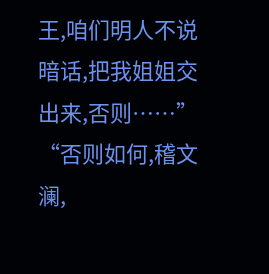王,咱们明人不说暗话,把我姐姐交出来,否则……”
“否则如何,稽文澜,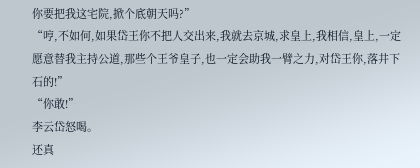你要把我这宅院,掀个底朝天吗?”
“哼,不如何,如果岱王你不把人交出来,我就去京城,求皇上,我相信,皇上,一定愿意替我主持公道,那些个王爷皇子,也一定会助我一臂之力,对岱王你,落井下石的!”
“你敢!”
李云岱怒喝。
还真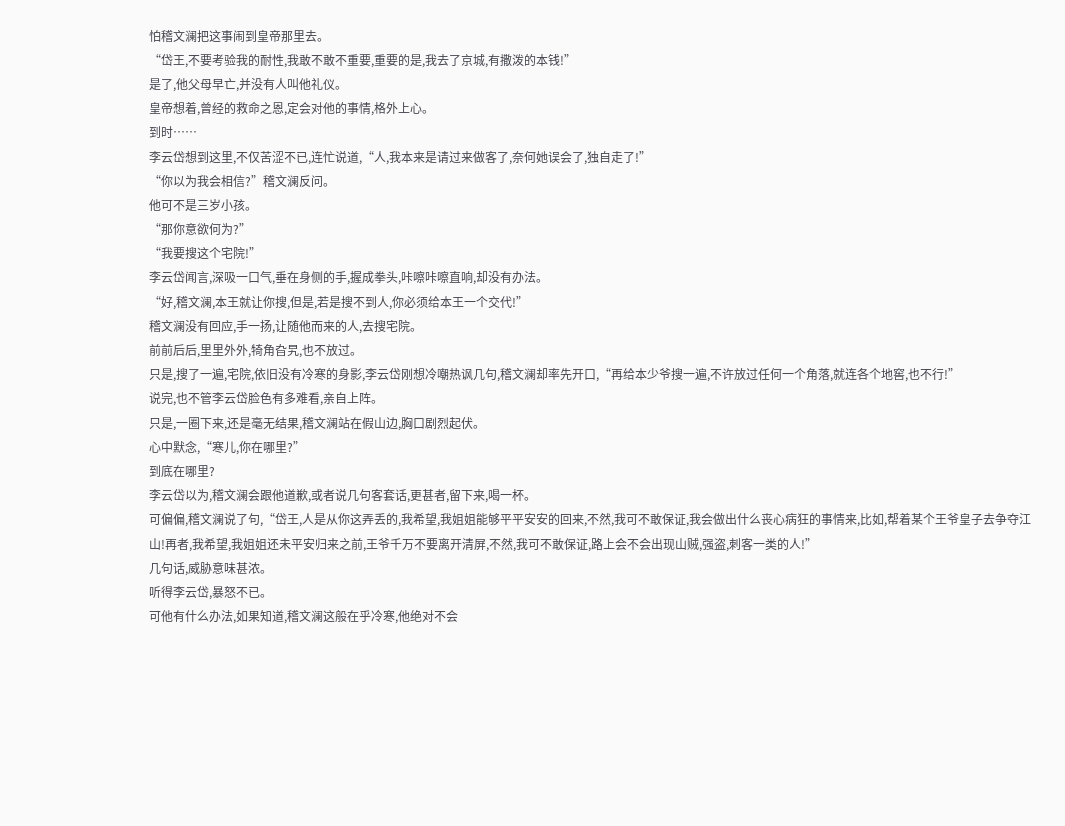怕稽文澜把这事闹到皇帝那里去。
“岱王,不要考验我的耐性,我敢不敢不重要,重要的是,我去了京城,有撒泼的本钱!”
是了,他父母早亡,并没有人叫他礼仪。
皇帝想着,曾经的救命之恩,定会对他的事情,格外上心。
到时……
李云岱想到这里,不仅苦涩不已,连忙说道,“人,我本来是请过来做客了,奈何她误会了,独自走了!”
“你以为我会相信?”稽文澜反问。
他可不是三岁小孩。
“那你意欲何为?”
“我要搜这个宅院!”
李云岱闻言,深吸一口气,垂在身侧的手,握成拳头,咔嚓咔嚓直响,却没有办法。
“好,稽文澜,本王就让你搜,但是,若是搜不到人,你必须给本王一个交代!”
稽文澜没有回应,手一扬,让随他而来的人,去搜宅院。
前前后后,里里外外,犄角旮旯,也不放过。
只是,搜了一遍,宅院,依旧没有冷寒的身影,李云岱刚想冷嘲热讽几句,稽文澜却率先开口,“再给本少爷搜一遍,不许放过任何一个角落,就连各个地窖,也不行!”
说完,也不管李云岱脸色有多难看,亲自上阵。
只是,一圈下来,还是毫无结果,稽文澜站在假山边,胸口剧烈起伏。
心中默念,“寒儿,你在哪里?”
到底在哪里?
李云岱以为,稽文澜会跟他道歉,或者说几句客套话,更甚者,留下来,喝一杯。
可偏偏,稽文澜说了句,“岱王,人是从你这弄丢的,我希望,我姐姐能够平平安安的回来,不然,我可不敢保证,我会做出什么丧心病狂的事情来,比如,帮着某个王爷皇子去争夺江山!再者,我希望,我姐姐还未平安归来之前,王爷千万不要离开清屏,不然,我可不敢保证,路上会不会出现山贼,强盗,刺客一类的人!”
几句话,威胁意味甚浓。
听得李云岱,暴怒不已。
可他有什么办法,如果知道,稽文澜这般在乎冷寒,他绝对不会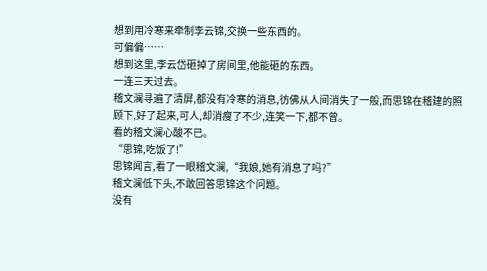想到用冷寒来牵制李云锦,交换一些东西的。
可偏偏……
想到这里,李云岱砸掉了房间里,他能砸的东西。
一连三天过去。
稽文澜寻遍了清屏,都没有冷寒的消息,彷佛从人间消失了一般,而思锦在稽建的照顾下,好了起来,可人,却消瘦了不少,连笑一下,都不曾。
看的稽文澜心酸不已。
“思锦,吃饭了!”
思锦闻言,看了一眼稽文澜,“我娘,她有消息了吗?”
稽文澜低下头,不敢回答思锦这个问题。
没有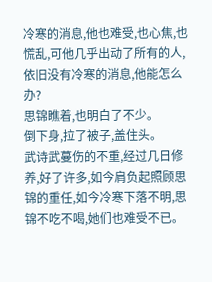冷寒的消息,他也难受,也心焦,也慌乱,可他几乎出动了所有的人,依旧没有冷寒的消息,他能怎么办?
思锦瞧着,也明白了不少。
倒下身,拉了被子,盖住头。
武诗武蔓伤的不重,经过几日修养,好了许多,如今肩负起照顾思锦的重任,如今冷寒下落不明,思锦不吃不喝,她们也难受不已。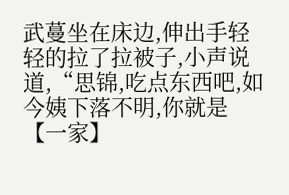武蔓坐在床边,伸出手轻轻的拉了拉被子,小声说道,“思锦,吃点东西吧,如今姨下落不明,你就是【一家】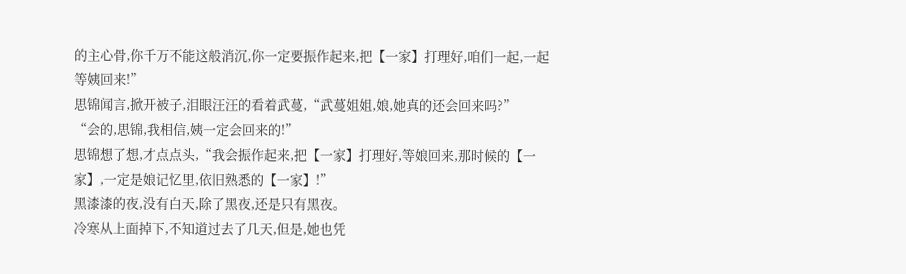的主心骨,你千万不能这般消沉,你一定要振作起来,把【一家】打理好,咱们一起,一起等姨回来!”
思锦闻言,掀开被子,泪眼汪汪的看着武蔓,“武蔓姐姐,娘,她真的还会回来吗?”
“会的,思锦,我相信,姨一定会回来的!”
思锦想了想,才点点头,“我会振作起来,把【一家】打理好,等娘回来,那时候的【一家】,一定是娘记忆里,依旧熟悉的【一家】!”
黑漆漆的夜,没有白天,除了黑夜,还是只有黑夜。
冷寒从上面掉下,不知道过去了几天,但是,她也凭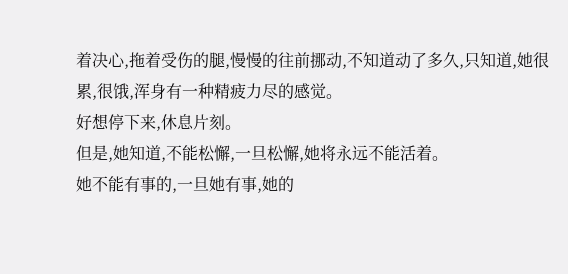着决心,拖着受伤的腿,慢慢的往前挪动,不知道动了多久,只知道,她很累,很饿,浑身有一种精疲力尽的感觉。
好想停下来,休息片刻。
但是,她知道,不能松懈,一旦松懈,她将永远不能活着。
她不能有事的,一旦她有事,她的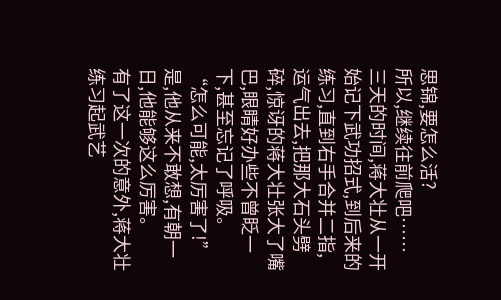思锦,要怎么活?
所以,继续往前爬吧……
三天的时间,蒋大壮从一开始记下武功招式,到后来的练习,直到右手合并二指,运气出去,把那大石头劈碎,惊讶的蒋大壮张大了嘴巴,眼睛好办些不曾眨一下,甚至忘记了呼吸。
“怎么可能,太厉害了!”
是,他从来不敢想,有朝一日,他能够这么厉害。
有了这一次的意外,蒋大壮练习起武艺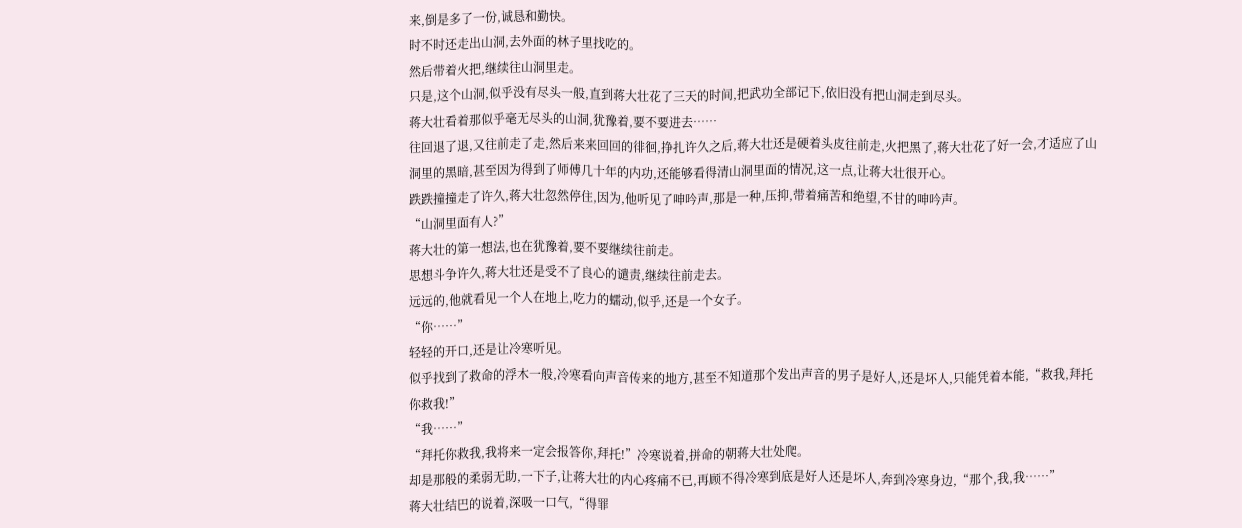来,倒是多了一份,诚恳和勤快。
时不时还走出山洞,去外面的林子里找吃的。
然后带着火把,继续往山洞里走。
只是,这个山洞,似乎没有尽头一般,直到蒋大壮花了三天的时间,把武功全部记下,依旧没有把山洞走到尽头。
蒋大壮看着那似乎毫无尽头的山洞,犹豫着,要不要进去……
往回退了退,又往前走了走,然后来来回回的徘徊,挣扎许久之后,蒋大壮还是硬着头皮往前走,火把黑了,蒋大壮花了好一会,才适应了山洞里的黑暗,甚至因为得到了师傅几十年的内功,还能够看得清山洞里面的情况,这一点,让蒋大壮很开心。
跌跌撞撞走了许久,蒋大壮忽然停住,因为,他听见了呻吟声,那是一种,压抑,带着痛苦和绝望,不甘的呻吟声。
“山洞里面有人?”
蒋大壮的第一想法,也在犹豫着,要不要继续往前走。
思想斗争许久,蒋大壮还是受不了良心的谴责,继续往前走去。
远远的,他就看见一个人在地上,吃力的蠕动,似乎,还是一个女子。
“你……”
轻轻的开口,还是让冷寒听见。
似乎找到了救命的浮木一般,冷寒看向声音传来的地方,甚至不知道那个发出声音的男子是好人,还是坏人,只能凭着本能,“救我,拜托你救我!”
“我……”
“拜托你救我,我将来一定会报答你,拜托!”冷寒说着,拼命的朝蒋大壮处爬。
却是那般的柔弱无助,一下子,让蒋大壮的内心疼痛不已,再顾不得冷寒到底是好人还是坏人,奔到冷寒身边,“那个,我,我……”
蒋大壮结巴的说着,深吸一口气,“得罪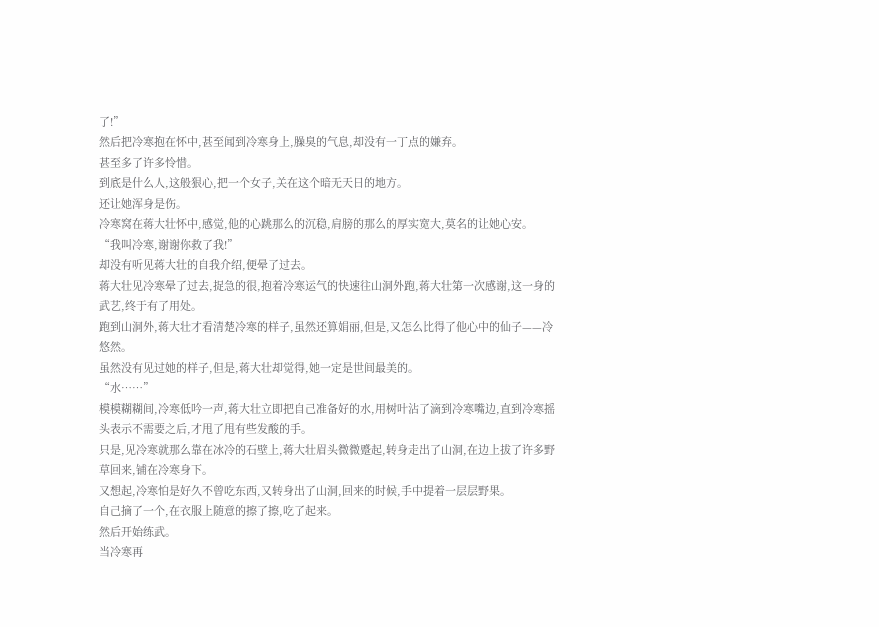了!”
然后把冷寒抱在怀中,甚至闻到冷寒身上,臊臭的气息,却没有一丁点的嫌弃。
甚至多了许多怜惜。
到底是什么人,这般狠心,把一个女子,关在这个暗无天日的地方。
还让她浑身是伤。
冷寒窝在蒋大壮怀中,感觉,他的心跳那么的沉稳,肩膀的那么的厚实宽大,莫名的让她心安。
“我叫冷寒,谢谢你救了我!”
却没有听见蒋大壮的自我介绍,便晕了过去。
蒋大壮见冷寒晕了过去,捉急的很,抱着冷寒运气的快速往山洞外跑,蒋大壮第一次感谢,这一身的武艺,终于有了用处。
跑到山洞外,蒋大壮才看清楚冷寒的样子,虽然还算娟丽,但是,又怎么比得了他心中的仙子——冷悠然。
虽然没有见过她的样子,但是,蒋大壮却觉得,她一定是世间最美的。
“水……”
模模糊糊间,冷寒低吟一声,蒋大壮立即把自己准备好的水,用树叶沾了滴到冷寒嘴边,直到冷寒摇头表示不需要之后,才甩了甩有些发酸的手。
只是,见冷寒就那么靠在冰冷的石壁上,蒋大壮眉头微微蹙起,转身走出了山洞,在边上拔了许多野草回来,铺在冷寒身下。
又想起,冷寒怕是好久不曾吃东西,又转身出了山洞,回来的时候,手中提着一层层野果。
自己摘了一个,在衣服上随意的擦了擦,吃了起来。
然后开始练武。
当冷寒再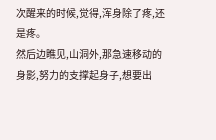次醒来的时候,觉得,浑身除了疼,还是疼。
然后边瞧见,山洞外,那急速移动的身影,努力的支撑起身子,想要出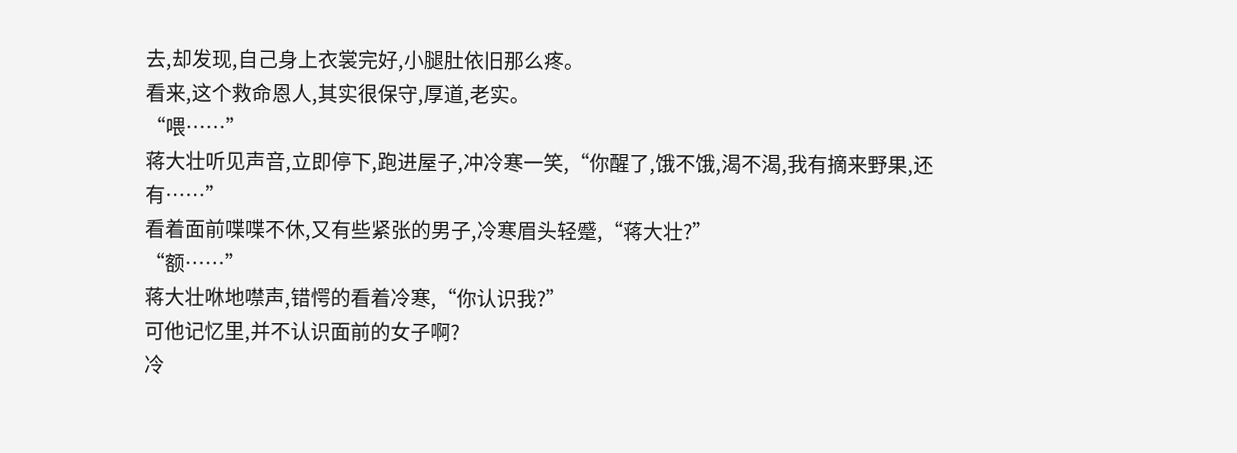去,却发现,自己身上衣裳完好,小腿肚依旧那么疼。
看来,这个救命恩人,其实很保守,厚道,老实。
“喂……”
蒋大壮听见声音,立即停下,跑进屋子,冲冷寒一笑,“你醒了,饿不饿,渴不渴,我有摘来野果,还有……”
看着面前喋喋不休,又有些紧张的男子,冷寒眉头轻蹙,“蒋大壮?”
“额……”
蒋大壮咻地噤声,错愕的看着冷寒,“你认识我?”
可他记忆里,并不认识面前的女子啊?
冷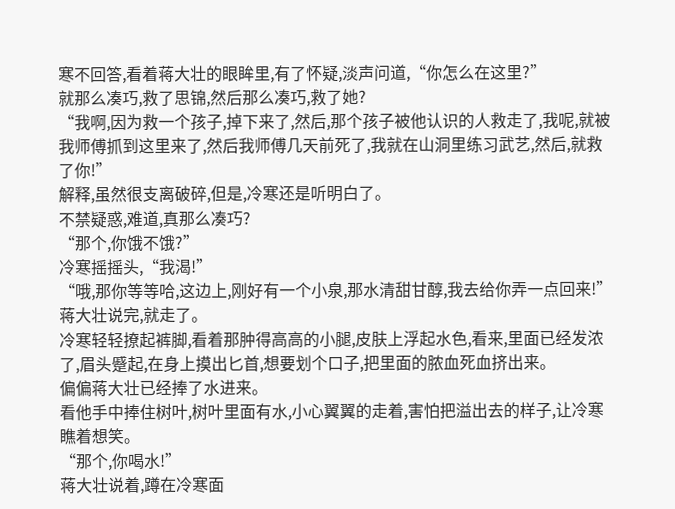寒不回答,看着蒋大壮的眼眸里,有了怀疑,淡声问道,“你怎么在这里?”
就那么凑巧,救了思锦,然后那么凑巧,救了她?
“我啊,因为救一个孩子,掉下来了,然后,那个孩子被他认识的人救走了,我呢,就被我师傅抓到这里来了,然后我师傅几天前死了,我就在山洞里练习武艺,然后,就救了你!”
解释,虽然很支离破碎,但是,冷寒还是听明白了。
不禁疑惑,难道,真那么凑巧?
“那个,你饿不饿?”
冷寒摇摇头,“我渴!”
“哦,那你等等哈,这边上,刚好有一个小泉,那水清甜甘醇,我去给你弄一点回来!”
蒋大壮说完,就走了。
冷寒轻轻撩起裤脚,看着那肿得高高的小腿,皮肤上浮起水色,看来,里面已经发浓了,眉头蹙起,在身上摸出匕首,想要划个口子,把里面的脓血死血挤出来。
偏偏蒋大壮已经捧了水进来。
看他手中捧住树叶,树叶里面有水,小心翼翼的走着,害怕把溢出去的样子,让冷寒瞧着想笑。
“那个,你喝水!”
蒋大壮说着,蹲在冷寒面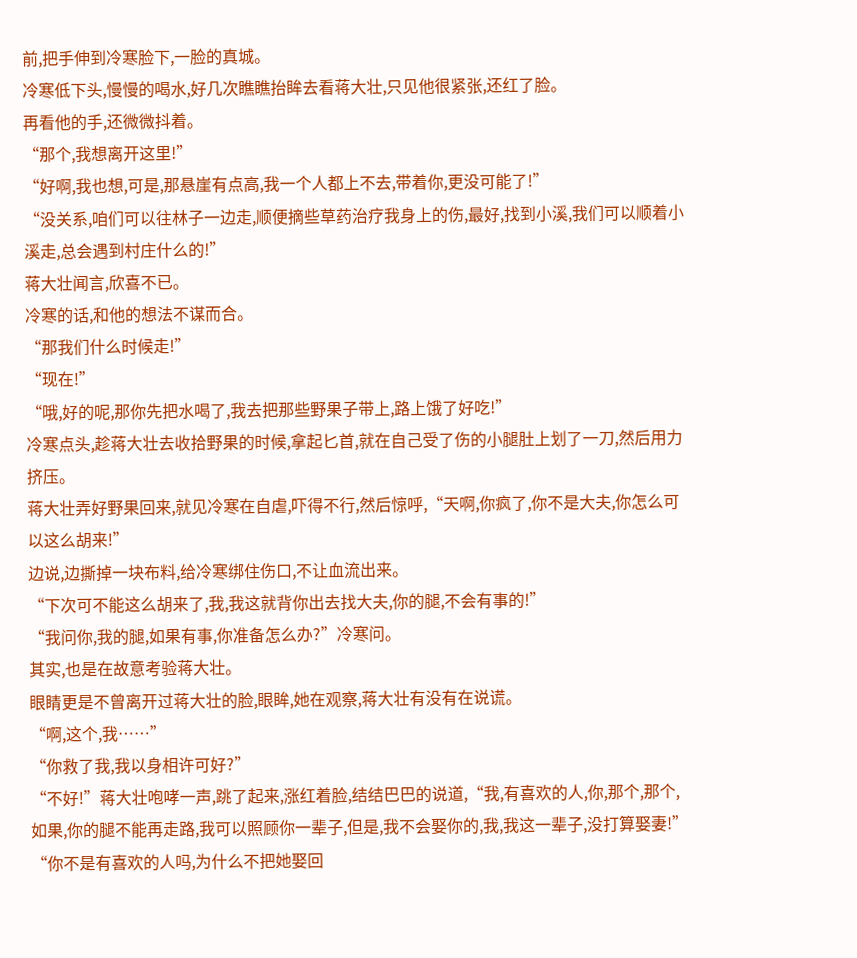前,把手伸到冷寒脸下,一脸的真城。
冷寒低下头,慢慢的喝水,好几次瞧瞧抬眸去看蒋大壮,只见他很紧张,还红了脸。
再看他的手,还微微抖着。
“那个,我想离开这里!”
“好啊,我也想,可是,那悬崖有点高,我一个人都上不去,带着你,更没可能了!”
“没关系,咱们可以往林子一边走,顺便摘些草药治疗我身上的伤,最好,找到小溪,我们可以顺着小溪走,总会遇到村庄什么的!”
蒋大壮闻言,欣喜不已。
冷寒的话,和他的想法不谋而合。
“那我们什么时候走!”
“现在!”
“哦,好的呢,那你先把水喝了,我去把那些野果子带上,路上饿了好吃!”
冷寒点头,趁蒋大壮去收拾野果的时候,拿起匕首,就在自己受了伤的小腿肚上划了一刀,然后用力挤压。
蒋大壮弄好野果回来,就见冷寒在自虐,吓得不行,然后惊呼,“天啊,你疯了,你不是大夫,你怎么可以这么胡来!”
边说,边撕掉一块布料,给冷寒绑住伤口,不让血流出来。
“下次可不能这么胡来了,我,我这就背你出去找大夫,你的腿,不会有事的!”
“我问你,我的腿,如果有事,你准备怎么办?”冷寒问。
其实,也是在故意考验蒋大壮。
眼睛更是不曾离开过蒋大壮的脸,眼眸,她在观察,蒋大壮有没有在说谎。
“啊,这个,我……”
“你救了我,我以身相许可好?”
“不好!”蒋大壮咆哮一声,跳了起来,涨红着脸,结结巴巴的说道,“我,有喜欢的人,你,那个,那个,如果,你的腿不能再走路,我可以照顾你一辈子,但是,我不会娶你的,我,我这一辈子,没打算娶妻!”
“你不是有喜欢的人吗,为什么不把她娶回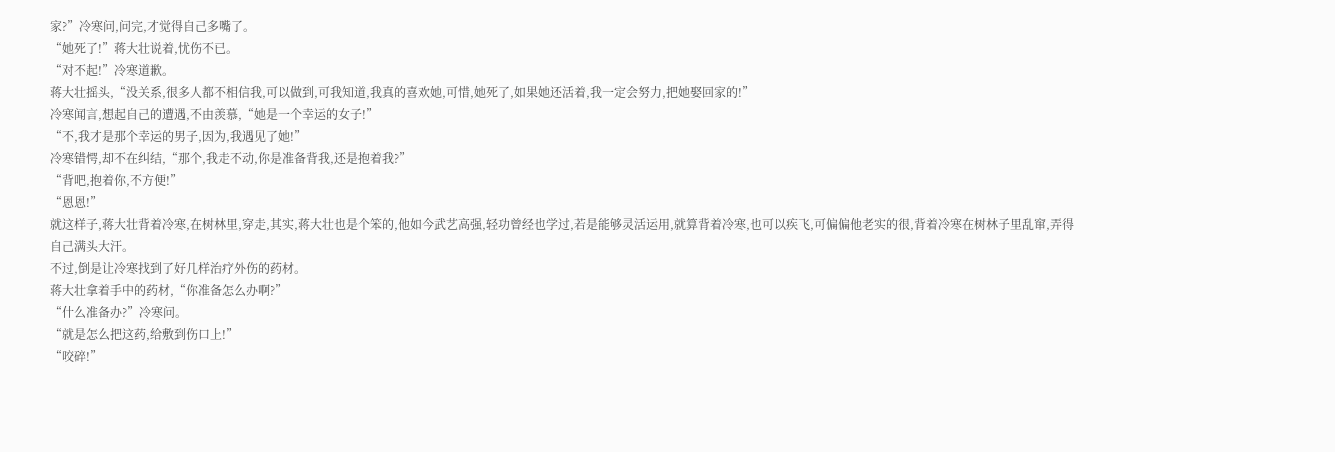家?”冷寒问,问完,才觉得自己多嘴了。
“她死了!”蒋大壮说着,忧伤不已。
“对不起!”冷寒道歉。
蒋大壮摇头,“没关系,很多人都不相信我,可以做到,可我知道,我真的喜欢她,可惜,她死了,如果她还活着,我一定会努力,把她娶回家的!”
冷寒闻言,想起自己的遭遇,不由羡慕,“她是一个幸运的女子!”
“不,我才是那个幸运的男子,因为,我遇见了她!”
冷寒错愕,却不在纠结,“那个,我走不动,你是准备背我,还是抱着我?”
“背吧,抱着你,不方便!”
“恩恩!”
就这样子,蒋大壮背着冷寒,在树林里,穿走,其实,蒋大壮也是个笨的,他如今武艺高强,轻功曾经也学过,若是能够灵活运用,就算背着冷寒,也可以疾飞,可偏偏他老实的很,背着冷寒在树林子里乱窜,弄得自己满头大汗。
不过,倒是让冷寒找到了好几样治疗外伤的药材。
蒋大壮拿着手中的药材,“你准备怎么办啊?”
“什么准备办?”冷寒问。
“就是怎么把这药,给敷到伤口上!”
“咬碎!”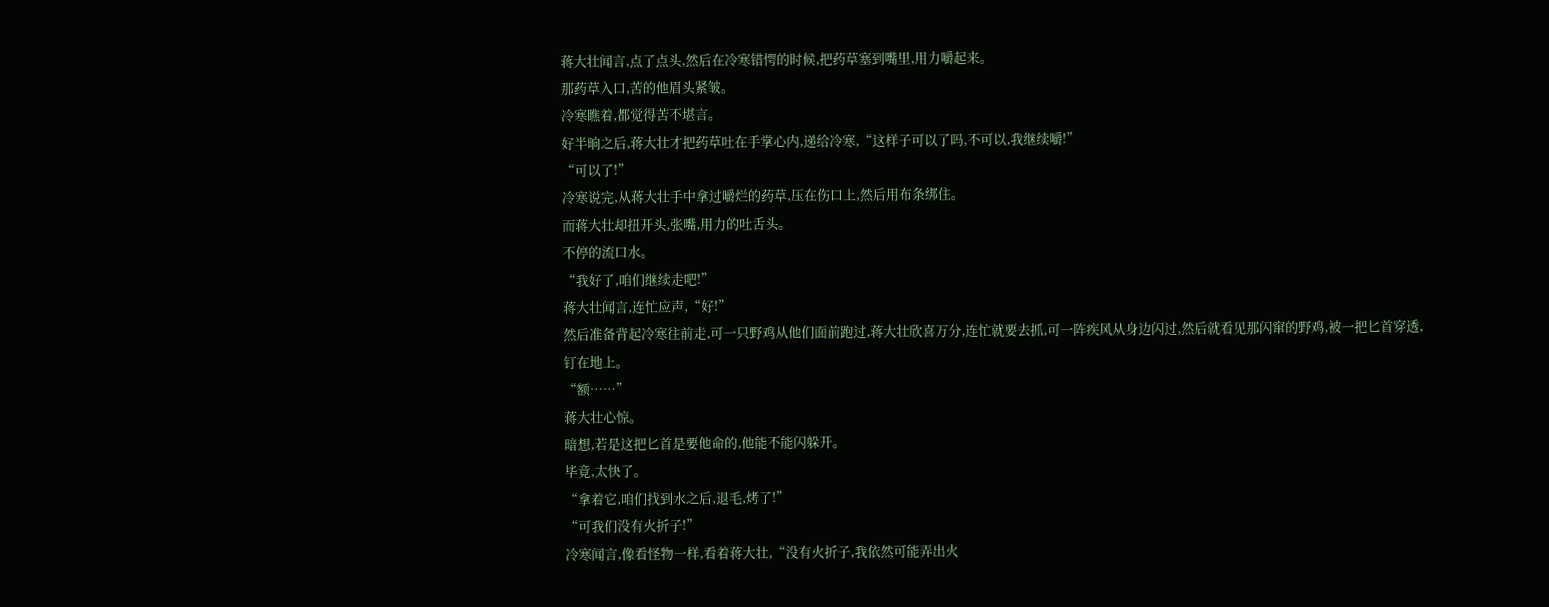蒋大壮闻言,点了点头,然后在冷寒错愕的时候,把药草塞到嘴里,用力嚼起来。
那药草入口,苦的他眉头紧皱。
冷寒瞧着,都觉得苦不堪言。
好半晌之后,蒋大壮才把药草吐在手掌心内,递给冷寒,“这样子可以了吗,不可以,我继续嚼!”
“可以了!”
冷寒说完,从蒋大壮手中拿过嚼烂的药草,压在伤口上,然后用布条绑住。
而蒋大壮却扭开头,张嘴,用力的吐舌头。
不停的流口水。
“我好了,咱们继续走吧!”
蒋大壮闻言,连忙应声,“好!”
然后准备背起冷寒往前走,可一只野鸡从他们面前跑过,蒋大壮欣喜万分,连忙就要去抓,可一阵疾风从身边闪过,然后就看见那闪窜的野鸡,被一把匕首穿透,钉在地上。
“额……”
蒋大壮心惊。
暗想,若是这把匕首是要他命的,他能不能闪躲开。
毕竟,太快了。
“拿着它,咱们找到水之后,退毛,烤了!”
“可我们没有火折子!”
冷寒闻言,像看怪物一样,看着蒋大壮,“没有火折子,我依然可能弄出火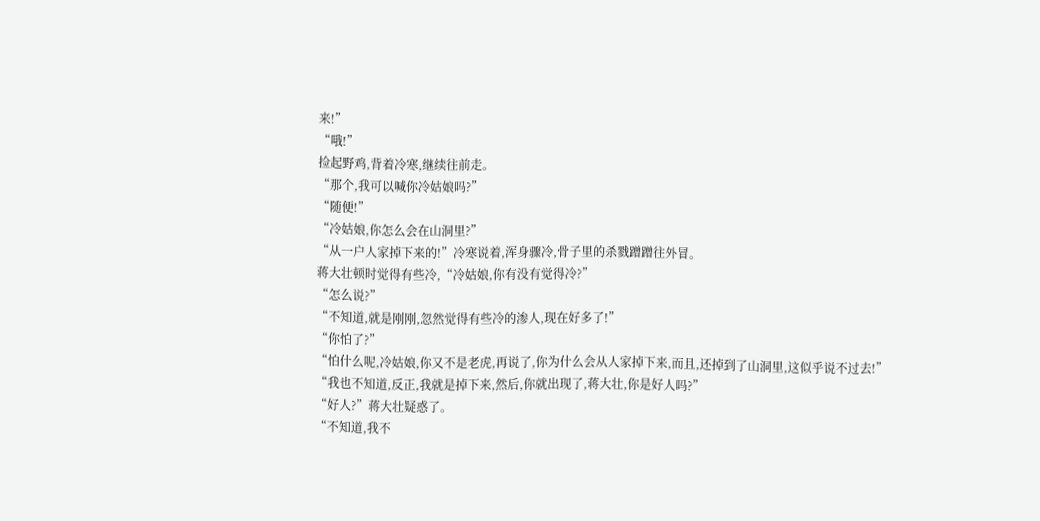来!”
“哦!”
捡起野鸡,背着冷寒,继续往前走。
“那个,我可以喊你冷姑娘吗?”
“随便!”
“冷姑娘,你怎么会在山洞里?”
“从一户人家掉下来的!”冷寒说着,浑身骤冷,骨子里的杀戮蹭蹭往外冒。
蒋大壮顿时觉得有些冷,“冷姑娘,你有没有觉得冷?”
“怎么说?”
“不知道,就是刚刚,忽然觉得有些冷的渗人,现在好多了!”
“你怕了?”
“怕什么呢,冷姑娘,你又不是老虎,再说了,你为什么会从人家掉下来,而且,还掉到了山洞里,这似乎说不过去!”
“我也不知道,反正,我就是掉下来,然后,你就出现了,蒋大壮,你是好人吗?”
“好人?”蒋大壮疑惑了。
“不知道,我不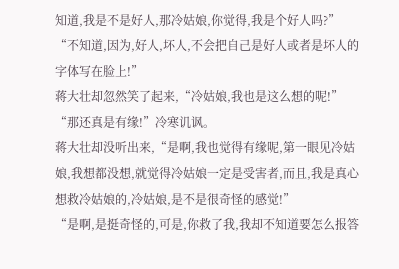知道,我是不是好人,那冷姑娘,你觉得,我是个好人吗?”
“不知道,因为,好人,坏人,不会把自己是好人或者是坏人的字体写在脸上!”
蒋大壮却忽然笑了起来,“冷姑娘,我也是这么想的呢!”
“那还真是有缘!”冷寒讥讽。
蒋大壮却没听出来,“是啊,我也觉得有缘呢,第一眼见冷姑娘,我想都没想,就觉得冷姑娘一定是受害者,而且,我是真心想救冷姑娘的,冷姑娘,是不是很奇怪的感觉!”
“是啊,是挺奇怪的,可是,你救了我,我却不知道要怎么报答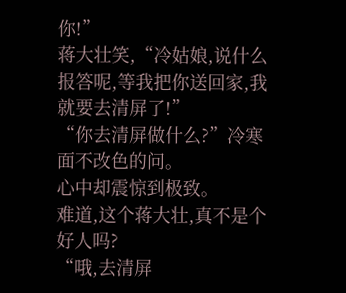你!”
蒋大壮笑,“冷姑娘,说什么报答呢,等我把你送回家,我就要去清屏了!”
“你去清屏做什么?”冷寒面不改色的问。
心中却震惊到极致。
难道,这个蒋大壮,真不是个好人吗?
“哦,去清屏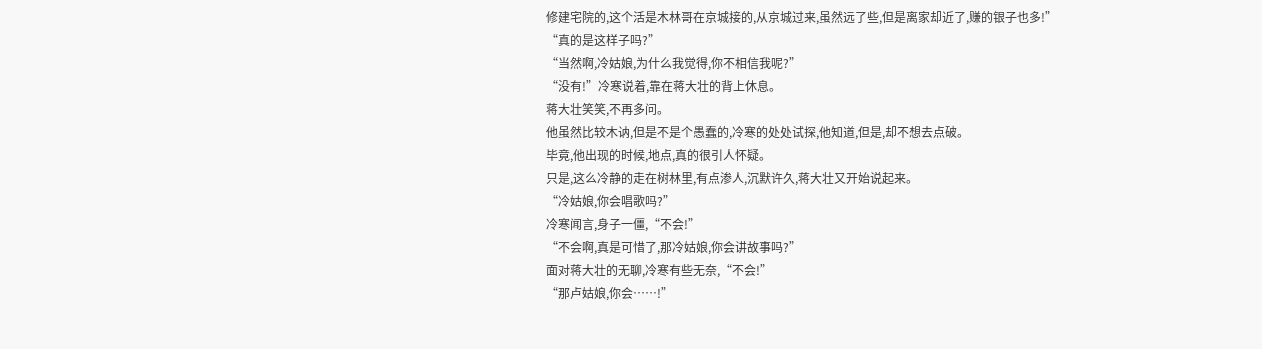修建宅院的,这个活是木林哥在京城接的,从京城过来,虽然远了些,但是离家却近了,赚的银子也多!”
“真的是这样子吗?”
“当然啊,冷姑娘,为什么我觉得,你不相信我呢?”
“没有!”冷寒说着,靠在蒋大壮的背上休息。
蒋大壮笑笑,不再多问。
他虽然比较木讷,但是不是个愚蠢的,冷寒的处处试探,他知道,但是,却不想去点破。
毕竟,他出现的时候,地点,真的很引人怀疑。
只是,这么冷静的走在树林里,有点渗人,沉默许久,蒋大壮又开始说起来。
“冷姑娘,你会唱歌吗?”
冷寒闻言,身子一僵,“不会!”
“不会啊,真是可惜了,那冷姑娘,你会讲故事吗?”
面对蒋大壮的无聊,冷寒有些无奈,“不会!”
“那卢姑娘,你会……!”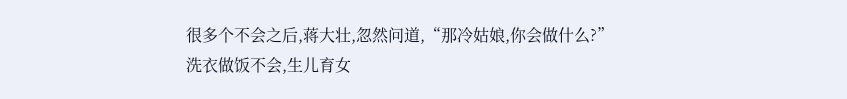很多个不会之后,蒋大壮,忽然问道,“那冷姑娘,你会做什么?”
洗衣做饭不会,生儿育女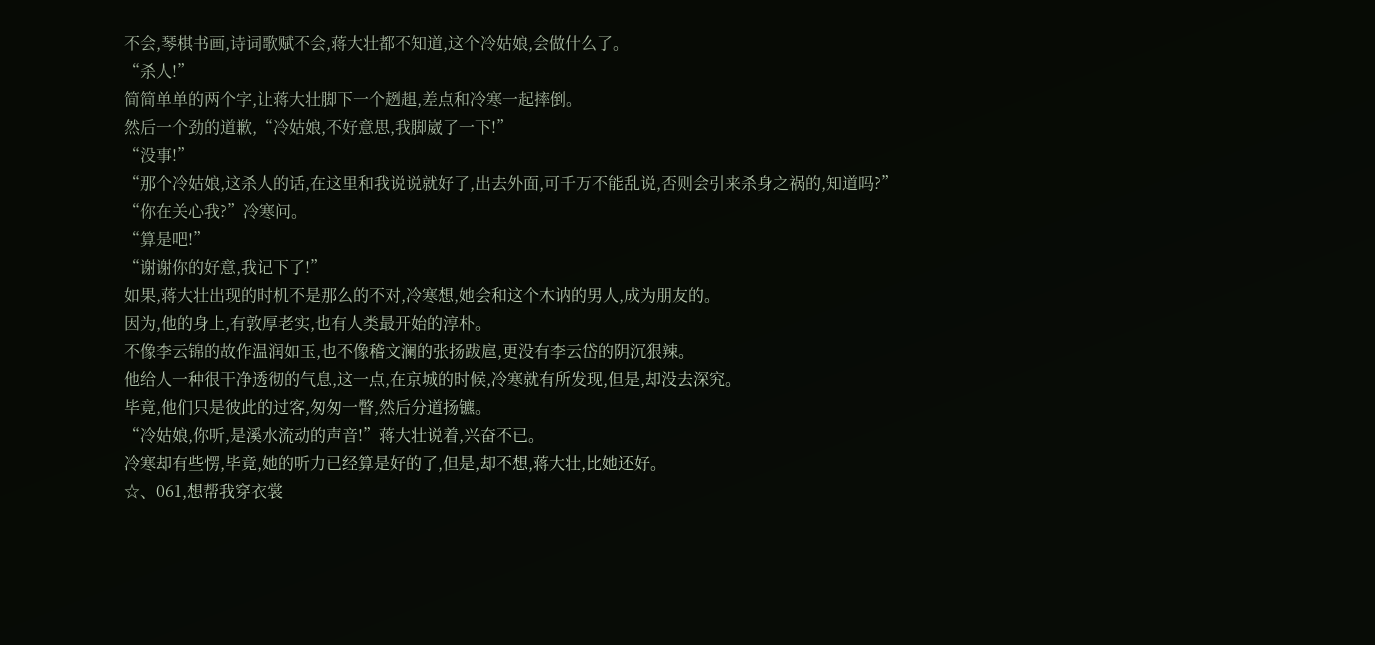不会,琴棋书画,诗词歌赋不会,蒋大壮都不知道,这个冷姑娘,会做什么了。
“杀人!”
简简单单的两个字,让蒋大壮脚下一个趔趄,差点和冷寒一起摔倒。
然后一个劲的道歉,“冷姑娘,不好意思,我脚崴了一下!”
“没事!”
“那个冷姑娘,这杀人的话,在这里和我说说就好了,出去外面,可千万不能乱说,否则会引来杀身之祸的,知道吗?”
“你在关心我?”冷寒问。
“算是吧!”
“谢谢你的好意,我记下了!”
如果,蒋大壮出现的时机不是那么的不对,冷寒想,她会和这个木讷的男人,成为朋友的。
因为,他的身上,有敦厚老实,也有人类最开始的淳朴。
不像李云锦的故作温润如玉,也不像稽文澜的张扬跋扈,更没有李云岱的阴沉狠辣。
他给人一种很干净透彻的气息,这一点,在京城的时候,冷寒就有所发现,但是,却没去深究。
毕竟,他们只是彼此的过客,匆匆一瞥,然后分道扬镳。
“冷姑娘,你听,是溪水流动的声音!”蒋大壮说着,兴奋不已。
冷寒却有些愣,毕竟,她的听力已经算是好的了,但是,却不想,蒋大壮,比她还好。
☆、061,想帮我穿衣裳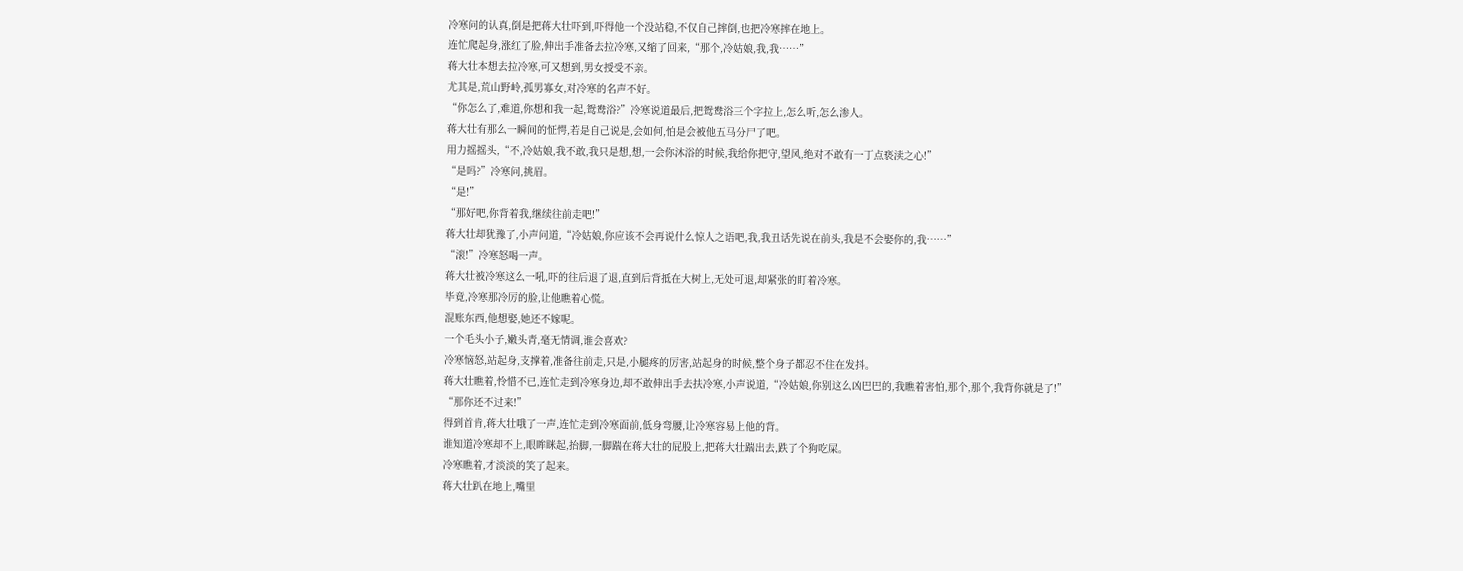冷寒问的认真,倒是把蒋大壮吓到,吓得他一个没站稳,不仅自己摔倒,也把冷寒摔在地上。
连忙爬起身,涨红了脸,伸出手准备去拉冷寒,又缩了回来,“那个,冷姑娘,我,我……”
蒋大壮本想去拉冷寒,可又想到,男女授受不亲。
尤其是,荒山野岭,孤男寡女,对冷寒的名声不好。
“你怎么了,难道,你想和我一起,鸳鸯浴?”冷寒说道最后,把鸳鸯浴三个字拉上,怎么听,怎么渗人。
蒋大壮有那么一瞬间的怔愕,若是自己说是,会如何,怕是会被他五马分尸了吧。
用力摇摇头,“不,冷姑娘,我不敢,我只是想,想,一会你沐浴的时候,我给你把守,望风,绝对不敢有一丁点亵渎之心!”
“是吗?”冷寒问,挑眉。
“是!”
“那好吧,你背着我,继续往前走吧!”
蒋大壮却犹豫了,小声问道,“冷姑娘,你应该不会再说什么惊人之语吧,我,我丑话先说在前头,我是不会娶你的,我……”
“滚!”冷寒怒喝一声。
蒋大壮被冷寒这么一吼,吓的往后退了退,直到后背抵在大树上,无处可退,却紧张的盯着冷寒。
毕竟,冷寒那冷厉的脸,让他瞧着心慌。
混账东西,他想娶,她还不嫁呢。
一个毛头小子,嫩头青,毫无情调,谁会喜欢?
冷寒恼怒,站起身,支撑着,准备往前走,只是,小腿疼的厉害,站起身的时候,整个身子都忍不住在发抖。
蒋大壮瞧着,怜惜不已,连忙走到冷寒身边,却不敢伸出手去扶冷寒,小声说道,“冷姑娘,你别这么凶巴巴的,我瞧着害怕,那个,那个,我背你就是了!”
“那你还不过来!”
得到首肯,蒋大壮哦了一声,连忙走到冷寒面前,低身弯腰,让冷寒容易上他的背。
谁知道冷寒却不上,眼眸眯起,抬脚,一脚踹在蒋大壮的屁股上,把蒋大壮踹出去,跌了个狗吃屎。
冷寒瞧着,才淡淡的笑了起来。
蒋大壮趴在地上,嘴里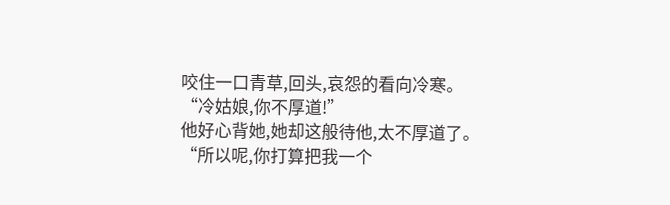咬住一口青草,回头,哀怨的看向冷寒。
“冷姑娘,你不厚道!”
他好心背她,她却这般待他,太不厚道了。
“所以呢,你打算把我一个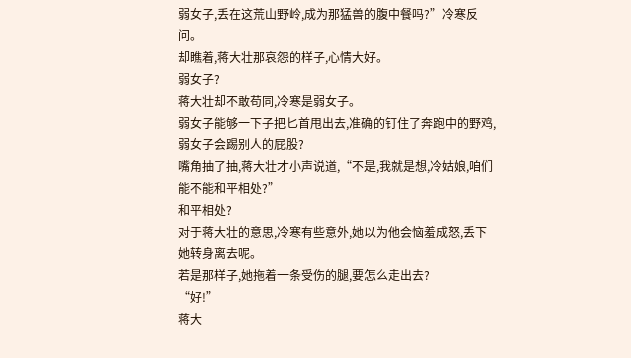弱女子,丢在这荒山野岭,成为那猛兽的腹中餐吗?”冷寒反问。
却瞧着,蒋大壮那哀怨的样子,心情大好。
弱女子?
蒋大壮却不敢苟同,冷寒是弱女子。
弱女子能够一下子把匕首甩出去,准确的钉住了奔跑中的野鸡,弱女子会踢别人的屁股?
嘴角抽了抽,蒋大壮才小声说道,“不是,我就是想,冷姑娘,咱们能不能和平相处?”
和平相处?
对于蒋大壮的意思,冷寒有些意外,她以为他会恼羞成怒,丢下她转身离去呢。
若是那样子,她拖着一条受伤的腿,要怎么走出去?
“好!”
蒋大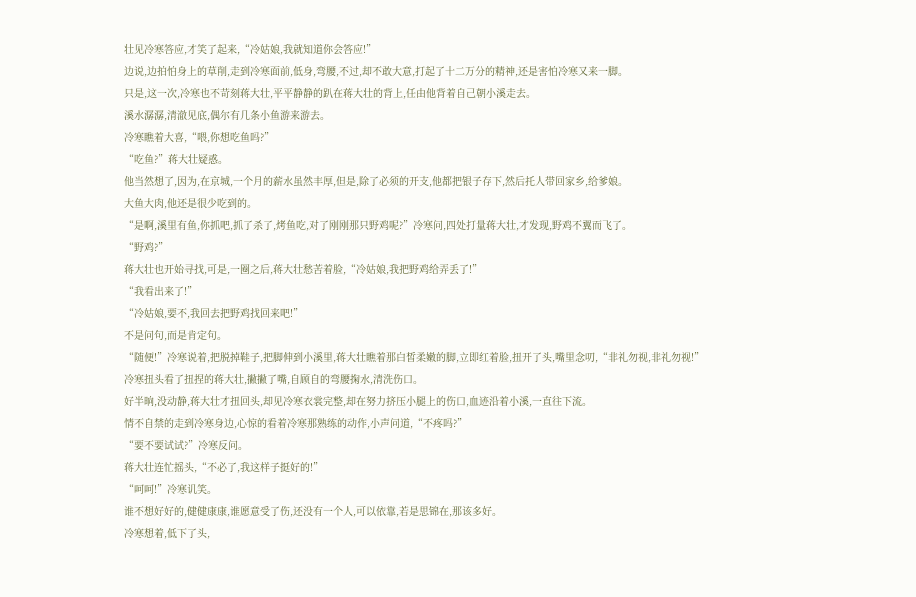壮见冷寒答应,才笑了起来,“冷姑娘,我就知道你会答应!”
边说,边拍怕身上的草削,走到冷寒面前,低身,弯腰,不过,却不敢大意,打起了十二万分的精神,还是害怕冷寒又来一脚。
只是,这一次,冷寒也不苛刻蒋大壮,平平静静的趴在蒋大壮的背上,任由他背着自己朝小溪走去。
溪水潺潺,清澈见底,偶尔有几条小鱼游来游去。
冷寒瞧着大喜,“喂,你想吃鱼吗?”
“吃鱼?”蒋大壮疑惑。
他当然想了,因为,在京城,一个月的薪水虽然丰厚,但是,除了必须的开支,他都把银子存下,然后托人带回家乡,给爹娘。
大鱼大肉,他还是很少吃到的。
“是啊,溪里有鱼,你抓吧,抓了杀了,烤鱼吃,对了刚刚那只野鸡呢?”冷寒问,四处打量蒋大壮,才发现,野鸡不翼而飞了。
“野鸡?”
蒋大壮也开始寻找,可是,一圈之后,蒋大壮愁苦着脸,“冷姑娘,我把野鸡给弄丢了!”
“我看出来了!”
“冷姑娘,要不,我回去把野鸡找回来吧!”
不是问句,而是肯定句。
“随便!”冷寒说着,把脱掉鞋子,把脚伸到小溪里,蒋大壮瞧着那白皙柔嫩的脚,立即红着脸,扭开了头,嘴里念叨,“非礼勿视,非礼勿视!”
冷寒扭头看了扭捏的蒋大壮,撇撇了嘴,自顾自的弯腰掬水,清洗伤口。
好半晌,没动静,蒋大壮才扭回头,却见冷寒衣裳完整,却在努力挤压小腿上的伤口,血迹沿着小溪,一直往下流。
情不自禁的走到冷寒身边,心惊的看着冷寒那熟练的动作,小声问道,“不疼吗?”
“要不要试试?”冷寒反问。
蒋大壮连忙摇头,“不必了,我这样子挺好的!”
“呵呵!”冷寒讥笑。
谁不想好好的,健健康康,谁愿意受了伤,还没有一个人,可以依靠,若是思锦在,那该多好。
冷寒想着,低下了头,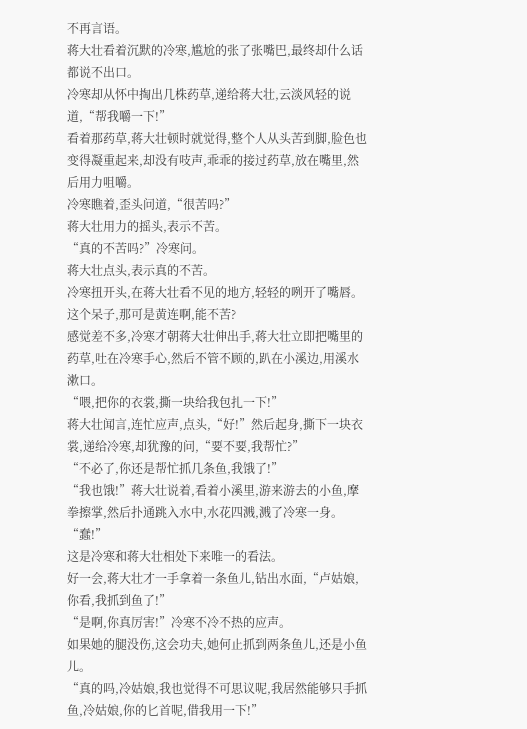不再言语。
蒋大壮看着沉默的冷寒,尴尬的张了张嘴巴,最终却什么话都说不出口。
冷寒却从怀中掏出几株药草,递给蒋大壮,云淡风轻的说道,“帮我嚼一下!”
看着那药草,蒋大壮顿时就觉得,整个人从头苦到脚,脸色也变得凝重起来,却没有吱声,乖乖的接过药草,放在嘴里,然后用力咀嚼。
冷寒瞧着,歪头问道,“很苦吗?”
蒋大壮用力的摇头,表示不苦。
“真的不苦吗?”冷寒问。
蒋大壮点头,表示真的不苦。
冷寒扭开头,在蒋大壮看不见的地方,轻轻的咧开了嘴唇。
这个呆子,那可是黄连啊,能不苦?
感觉差不多,冷寒才朝蒋大壮伸出手,蒋大壮立即把嘴里的药草,吐在冷寒手心,然后不管不顾的,趴在小溪边,用溪水漱口。
“喂,把你的衣裳,撕一块给我包扎一下!”
蒋大壮闻言,连忙应声,点头,“好!”然后起身,撕下一块衣裳,递给冷寒,却犹豫的问,“要不要,我帮忙?”
“不必了,你还是帮忙抓几条鱼,我饿了!”
“我也饿!”蒋大壮说着,看着小溪里,游来游去的小鱼,摩拳擦掌,然后扑通跳入水中,水花四溅,溅了冷寒一身。
“蠢!”
这是冷寒和蒋大壮相处下来唯一的看法。
好一会,蒋大壮才一手拿着一条鱼儿,钻出水面,“卢姑娘,你看,我抓到鱼了!”
“是啊,你真厉害!”冷寒不冷不热的应声。
如果她的腿没伤,这会功夫,她何止抓到两条鱼儿,还是小鱼儿。
“真的吗,冷姑娘,我也觉得不可思议呢,我居然能够只手抓鱼,冷姑娘,你的匕首呢,借我用一下!”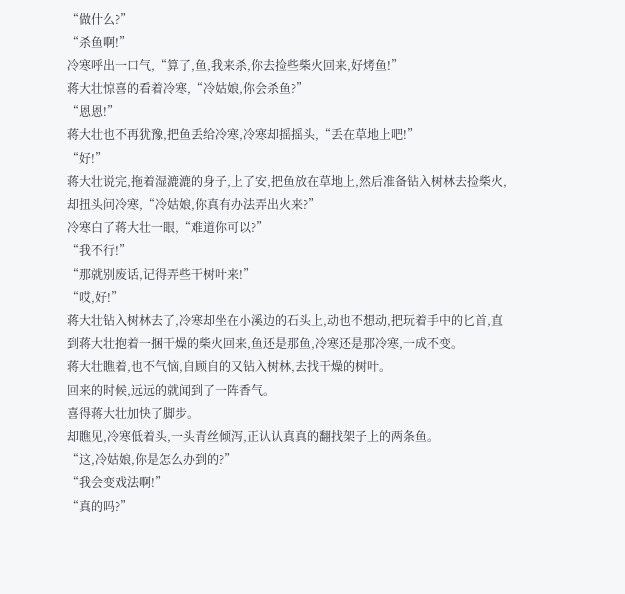“做什么?”
“杀鱼啊!”
冷寒呼出一口气,“算了,鱼,我来杀,你去捡些柴火回来,好烤鱼!”
蒋大壮惊喜的看着冷寒,“冷姑娘,你会杀鱼?”
“恩恩!”
蒋大壮也不再犹豫,把鱼丢给冷寒,冷寒却摇摇头,“丢在草地上吧!”
“好!”
蒋大壮说完,拖着湿漉漉的身子,上了安,把鱼放在草地上,然后准备钻入树林去捡柴火,却扭头问冷寒,“冷姑娘,你真有办法弄出火来?”
冷寒白了蒋大壮一眼,“难道你可以?”
“我不行!”
“那就别废话,记得弄些干树叶来!”
“哎,好!”
蒋大壮钻入树林去了,冷寒却坐在小溪边的石头上,动也不想动,把玩着手中的匕首,直到蒋大壮抱着一捆干燥的柴火回来,鱼还是那鱼,冷寒还是那冷寒,一成不变。
蒋大壮瞧着,也不气恼,自顾自的又钻入树林,去找干燥的树叶。
回来的时候,远远的就闻到了一阵香气。
喜得蒋大壮加快了脚步。
却瞧见,冷寒低着头,一头青丝倾泻,正认认真真的翻找架子上的两条鱼。
“这,冷姑娘,你是怎么办到的?”
“我会变戏法啊!”
“真的吗?”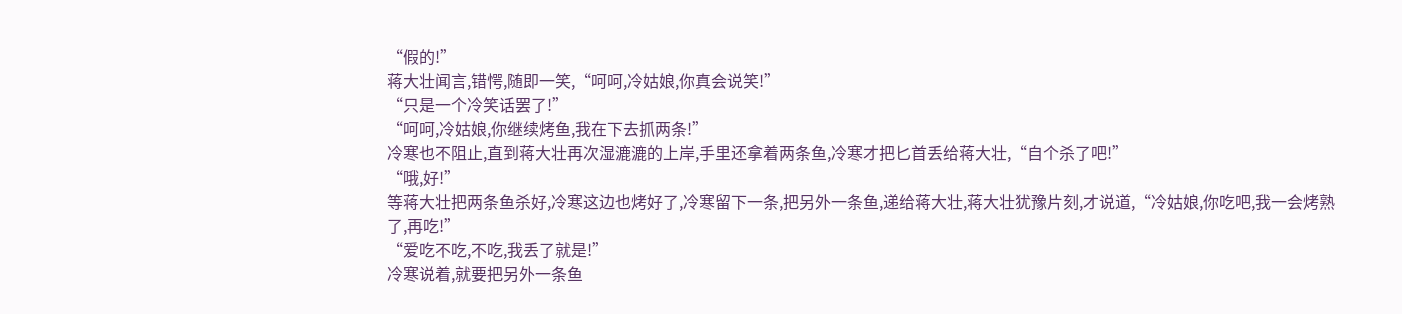“假的!”
蒋大壮闻言,错愕,随即一笑,“呵呵,冷姑娘,你真会说笑!”
“只是一个冷笑话罢了!”
“呵呵,冷姑娘,你继续烤鱼,我在下去抓两条!”
冷寒也不阻止,直到蒋大壮再次湿漉漉的上岸,手里还拿着两条鱼,冷寒才把匕首丢给蒋大壮,“自个杀了吧!”
“哦,好!”
等蒋大壮把两条鱼杀好,冷寒这边也烤好了,冷寒留下一条,把另外一条鱼,递给蒋大壮,蒋大壮犹豫片刻,才说道,“冷姑娘,你吃吧,我一会烤熟了,再吃!”
“爱吃不吃,不吃,我丢了就是!”
冷寒说着,就要把另外一条鱼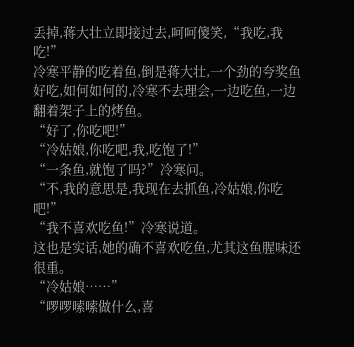丢掉,蒋大壮立即接过去,呵呵傻笑,“我吃,我吃!”
冷寒平静的吃着鱼,倒是蒋大壮,一个劲的夸奖鱼好吃,如何如何的,冷寒不去理会,一边吃鱼,一边翻着架子上的烤鱼。
“好了,你吃吧!”
“冷姑娘,你吃吧,我,吃饱了!”
“一条鱼,就饱了吗?”冷寒问。
“不,我的意思是,我现在去抓鱼,冷姑娘,你吃吧!”
“我不喜欢吃鱼!”冷寒说道。
这也是实话,她的确不喜欢吃鱼,尤其这鱼腥味还很重。
“冷姑娘……”
“啰啰嗦嗦做什么,喜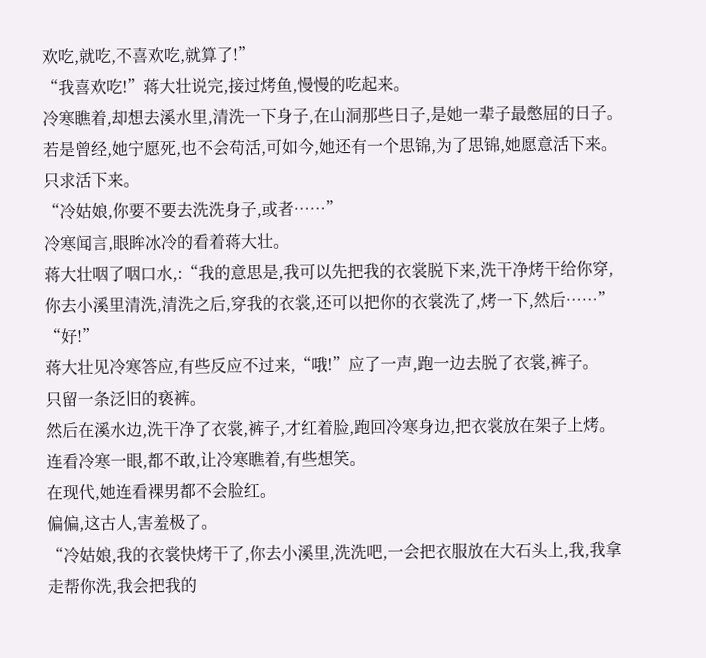欢吃,就吃,不喜欢吃,就算了!”
“我喜欢吃!”蒋大壮说完,接过烤鱼,慢慢的吃起来。
冷寒瞧着,却想去溪水里,清洗一下身子,在山洞那些日子,是她一辈子最憋屈的日子。
若是曾经,她宁愿死,也不会苟活,可如今,她还有一个思锦,为了思锦,她愿意活下来。
只求活下来。
“冷姑娘,你要不要去洗洗身子,或者……”
冷寒闻言,眼眸冰冷的看着蒋大壮。
蒋大壮咽了咽口水,:“我的意思是,我可以先把我的衣裳脱下来,洗干净烤干给你穿,你去小溪里清洗,清洗之后,穿我的衣裳,还可以把你的衣裳洗了,烤一下,然后……”
“好!”
蒋大壮见冷寒答应,有些反应不过来,“哦!”应了一声,跑一边去脱了衣裳,裤子。
只留一条泛旧的亵裤。
然后在溪水边,洗干净了衣裳,裤子,才红着脸,跑回冷寒身边,把衣裳放在架子上烤。
连看冷寒一眼,都不敢,让冷寒瞧着,有些想笑。
在现代,她连看裸男都不会脸红。
偏偏,这古人,害羞极了。
“冷姑娘,我的衣裳快烤干了,你去小溪里,洗洗吧,一会把衣服放在大石头上,我,我拿走帮你洗,我会把我的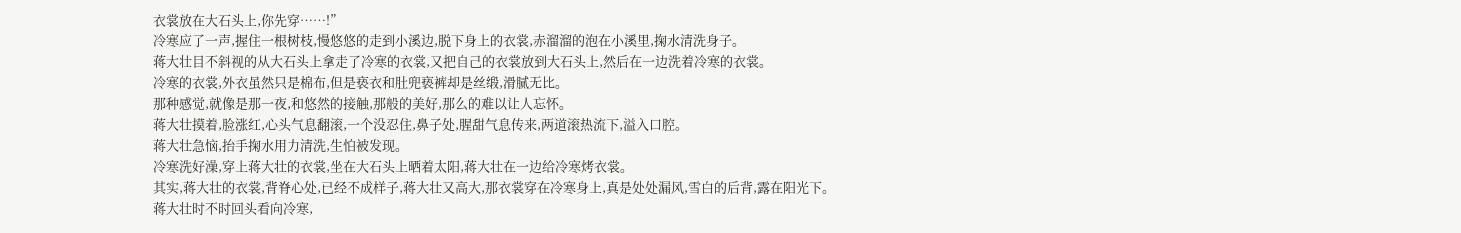衣裳放在大石头上,你先穿……!”
冷寒应了一声,握住一根树枝,慢悠悠的走到小溪边,脱下身上的衣裳,赤溜溜的泡在小溪里,掬水清洗身子。
蒋大壮目不斜视的从大石头上拿走了冷寒的衣裳,又把自己的衣裳放到大石头上,然后在一边洗着冷寒的衣裳。
冷寒的衣裳,外衣虽然只是棉布,但是亵衣和肚兜亵裤却是丝缎,滑腻无比。
那种感觉,就像是那一夜,和悠然的接触,那般的美好,那么的难以让人忘怀。
蒋大壮摸着,脸涨红,心头气息翻滚,一个没忍住,鼻子处,腥甜气息传来,两道滚热流下,溢入口腔。
蒋大壮急恼,抬手掬水用力清洗,生怕被发现。
冷寒洗好澡,穿上蒋大壮的衣裳,坐在大石头上晒着太阳,蒋大壮在一边给冷寒烤衣裳。
其实,蒋大壮的衣裳,背脊心处,已经不成样子,蒋大壮又高大,那衣裳穿在冷寒身上,真是处处漏风,雪白的后背,露在阳光下。
蒋大壮时不时回头看向冷寒,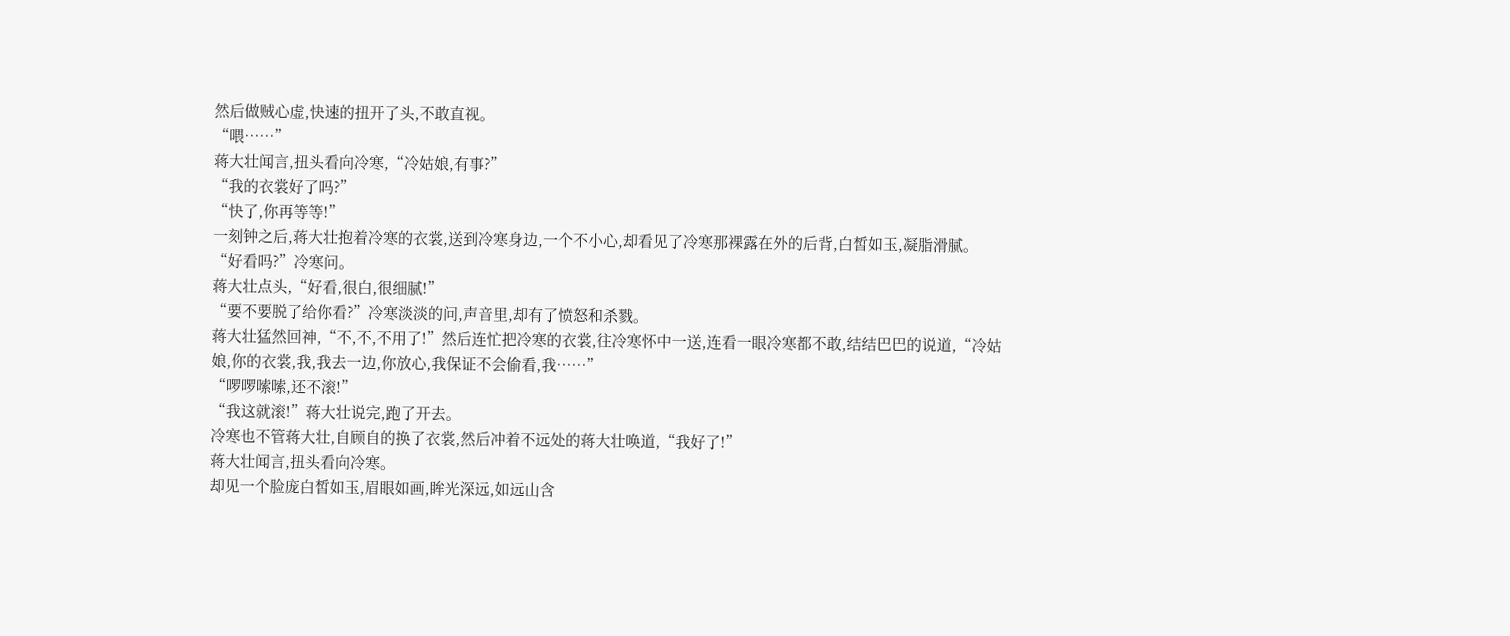然后做贼心虚,快速的扭开了头,不敢直视。
“喂……”
蒋大壮闻言,扭头看向冷寒,“冷姑娘,有事?”
“我的衣裳好了吗?”
“快了,你再等等!”
一刻钟之后,蒋大壮抱着冷寒的衣裳,送到冷寒身边,一个不小心,却看见了冷寒那裸露在外的后背,白皙如玉,凝脂滑腻。
“好看吗?”冷寒问。
蒋大壮点头,“好看,很白,很细腻!”
“要不要脱了给你看?”冷寒淡淡的问,声音里,却有了愤怒和杀戮。
蒋大壮猛然回神,“不,不,不用了!”然后连忙把冷寒的衣裳,往冷寒怀中一送,连看一眼冷寒都不敢,结结巴巴的说道,“冷姑娘,你的衣裳,我,我去一边,你放心,我保证不会偷看,我……”
“啰啰嗦嗦,还不滚!”
“我这就滚!”蒋大壮说完,跑了开去。
冷寒也不管蒋大壮,自顾自的换了衣裳,然后冲着不远处的蒋大壮唤道,“我好了!”
蒋大壮闻言,扭头看向冷寒。
却见一个脸庞白皙如玉,眉眼如画,眸光深远,如远山含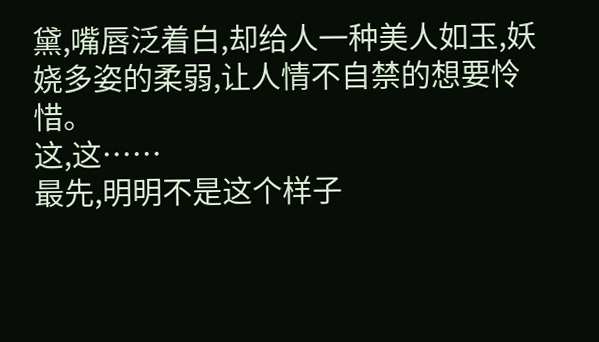黛,嘴唇泛着白,却给人一种美人如玉,妖娆多姿的柔弱,让人情不自禁的想要怜惜。
这,这……
最先,明明不是这个样子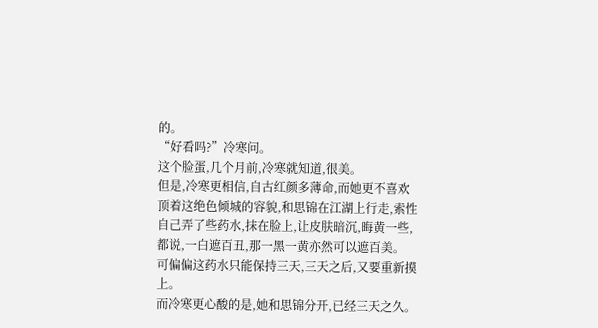的。
“好看吗?”冷寒问。
这个脸蛋,几个月前,冷寒就知道,很美。
但是,冷寒更相信,自古红颜多薄命,而她更不喜欢顶着这绝色倾城的容貌,和思锦在江湖上行走,索性自己弄了些药水,抹在脸上,让皮肤暗沉,晦黄一些,都说,一白遮百丑,那一黑一黄亦然可以遮百美。
可偏偏这药水只能保持三天,三天之后,又要重新摸上。
而冷寒更心酸的是,她和思锦分开,已经三天之久。